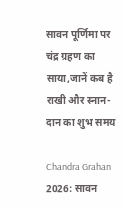सावन पूर्णिमा पर चंद्र ग्रहण का साया,जानें कब है राखी और स्नान-दान का शुभ समय

Chandra Grahan 2026: सावन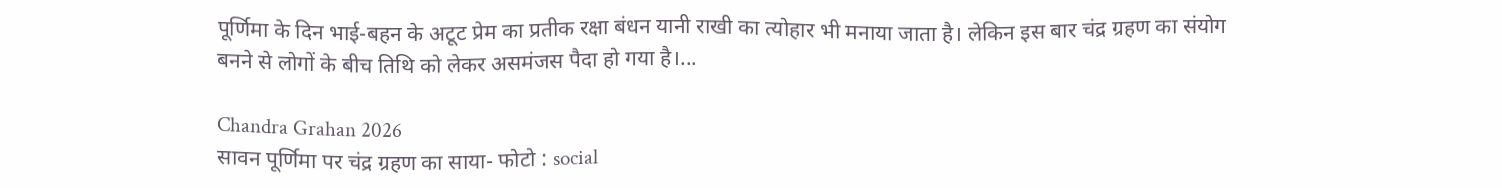पूर्णिमा के दिन भाई-बहन के अटूट प्रेम का प्रतीक रक्षा बंधन यानी राखी का त्योहार भी मनाया जाता है। लेकिन इस बार चंद्र ग्रहण का संयोग बनने से लोगों के बीच तिथि को लेकर असमंजस पैदा हो गया है।...

Chandra Grahan 2026
सावन पूर्णिमा पर चंद्र ग्रहण का साया- फोटो : social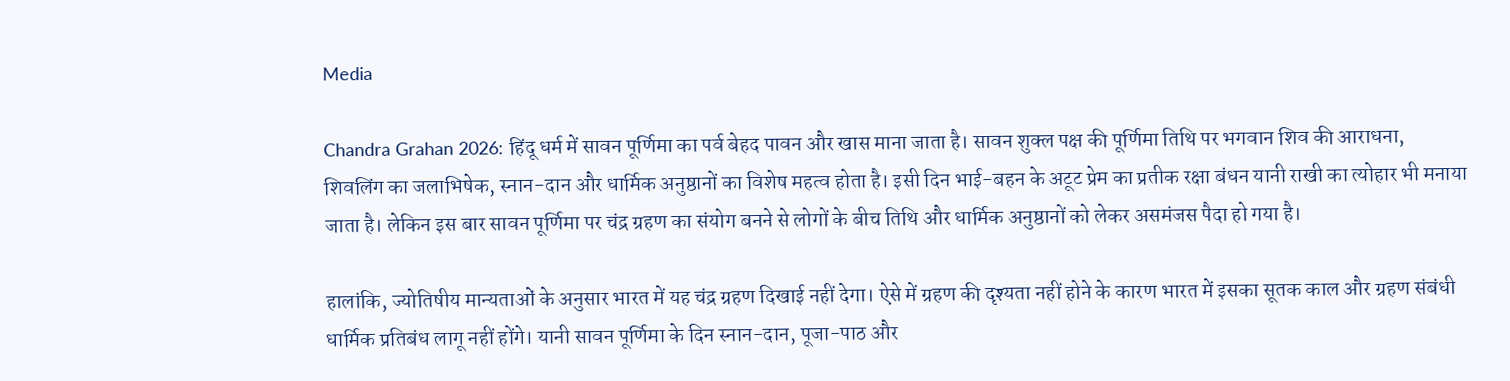Media

Chandra Grahan 2026: हिंदू धर्म में सावन पूर्णिमा का पर्व बेहद पावन और खास माना जाता है। सावन शुक्ल पक्ष की पूर्णिमा तिथि पर भगवान शिव की आराधना, शिवलिंग का जलाभिषेक, स्नान-दान और धार्मिक अनुष्ठानों का विशेष महत्व होता है। इसी दिन भाई-बहन के अटूट प्रेम का प्रतीक रक्षा बंधन यानी राखी का त्योहार भी मनाया जाता है। लेकिन इस बार सावन पूर्णिमा पर चंद्र ग्रहण का संयोग बनने से लोगों के बीच तिथि और धार्मिक अनुष्ठानों को लेकर असमंजस पैदा हो गया है।

हालांकि, ज्योतिषीय मान्यताओं के अनुसार भारत में यह चंद्र ग्रहण दिखाई नहीं देगा। ऐसे में ग्रहण की दृश्यता नहीं होने के कारण भारत में इसका सूतक काल और ग्रहण संबंधी धार्मिक प्रतिबंध लागू नहीं होंगे। यानी सावन पूर्णिमा के दिन स्नान-दान, पूजा-पाठ और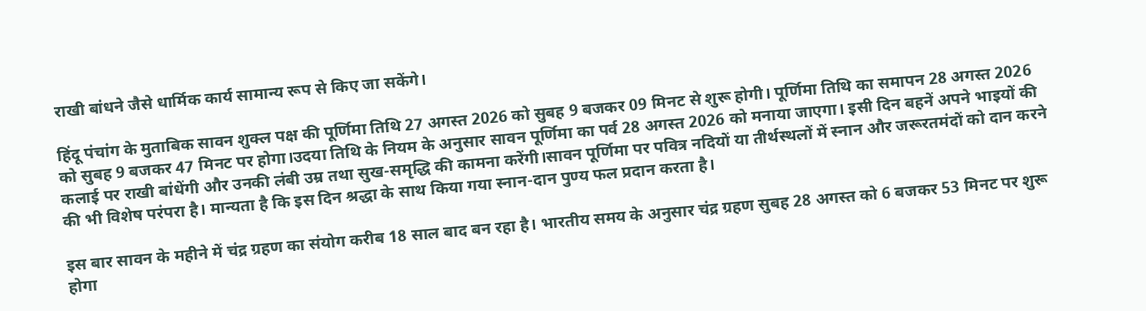राखी बांधने जैसे धार्मिक कार्य सामान्य रूप से किए जा सकेंगे।

हिंदू पंचांग के मुताबिक सावन शुक्ल पक्ष की पूर्णिमा तिथि 27 अगस्त 2026 को सुबह 9 बजकर 09 मिनट से शुरू होगी। पूर्णिमा तिथि का समापन 28 अगस्त 2026 को सुबह 9 बजकर 47 मिनट पर होगा।उदया तिथि के नियम के अनुसार सावन पूर्णिमा का पर्व 28 अगस्त 2026 को मनाया जाएगा। इसी दिन बहनें अपने भाइयों की कलाई पर राखी बांधेंगी और उनकी लंबी उम्र तथा सुख-समृद्धि की कामना करेंगी।सावन पूर्णिमा पर पवित्र नदियों या तीर्थस्थलों में स्नान और जरूरतमंदों को दान करने की भी विशेष परंपरा है। मान्यता है कि इस दिन श्रद्धा के साथ किया गया स्नान-दान पुण्य फल प्रदान करता है।

इस बार सावन के महीने में चंद्र ग्रहण का संयोग करीब 18 साल बाद बन रहा है। भारतीय समय के अनुसार चंद्र ग्रहण सुबह 28 अगस्त को 6 बजकर 53 मिनट पर शुरू होगा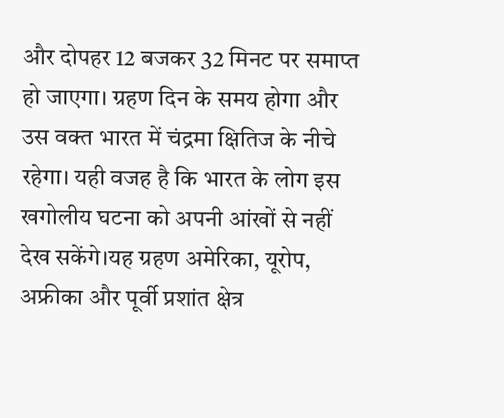और दोपहर 12 बजकर 32 मिनट पर समाप्त हो जाएगा। ग्रहण दिन के समय होगा और उस वक्त भारत में चंद्रमा क्षितिज के नीचे रहेगा। यही वजह है कि भारत के लोग इस खगोलीय घटना को अपनी आंखों से नहीं देख सकेंगे।यह ग्रहण अमेरिका, यूरोप, अफ्रीका और पूर्वी प्रशांत क्षेत्र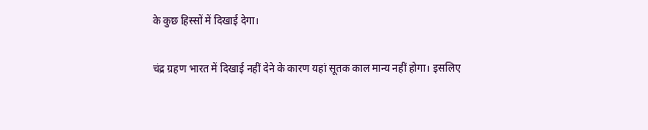के कुछ हिस्सों में दिखाई देगा।

चंद्र ग्रहण भारत में दिखाई नहीं देने के कारण यहां सूतक काल मान्य नहीं होगा। इसलिए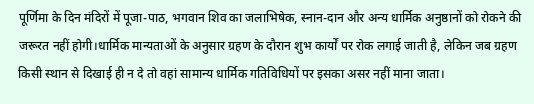पूर्णिमा के दिन मंदिरों में पूजा-पाठ, भगवान शिव का जलाभिषेक, स्नान-दान और अन्य धार्मिक अनुष्ठानों को रोकने की जरूरत नहीं होगी।धार्मिक मान्यताओं के अनुसार ग्रहण के दौरान शुभ कार्यों पर रोक लगाई जाती है, लेकिन जब ग्रहण किसी स्थान से दिखाई ही न दे तो वहां सामान्य धार्मिक गतिविधियों पर इसका असर नहीं माना जाता।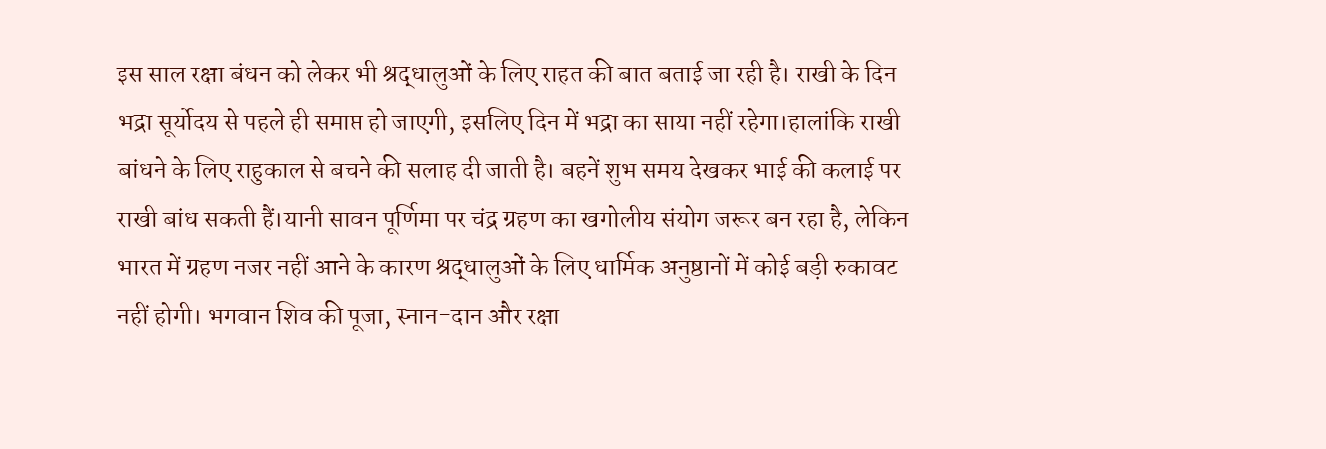इस साल रक्षा बंधन को लेकर भी श्रद्धालुओं के लिए राहत की बात बताई जा रही है। राखी के दिन भद्रा सूर्योदय से पहले ही समाप्त हो जाएगी, इसलिए दिन में भद्रा का साया नहीं रहेगा।हालांकि राखी बांधने के लिए राहुकाल से बचने की सलाह दी जाती है। बहनें शुभ समय देखकर भाई की कलाई पर राखी बांध सकती हैं।यानी सावन पूर्णिमा पर चंद्र ग्रहण का खगोलीय संयोग जरूर बन रहा है, लेकिन भारत में ग्रहण नजर नहीं आने के कारण श्रद्धालुओं के लिए धार्मिक अनुष्ठानों में कोई बड़ी रुकावट नहीं होगी। भगवान शिव की पूजा, स्नान-दान और रक्षा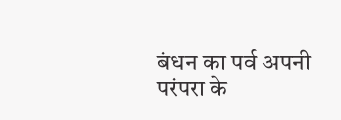बंधन का पर्व अपनी परंपरा के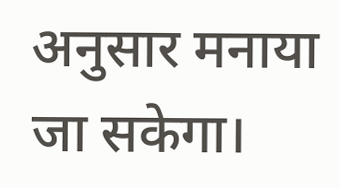अनुसार मनाया जा सकेगा।